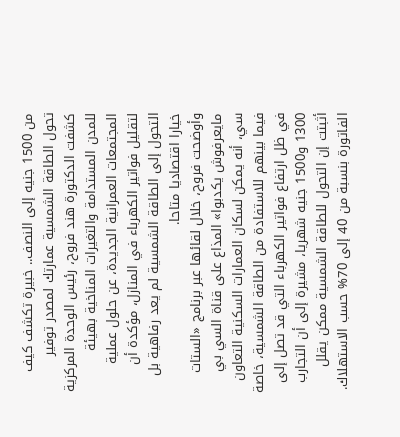من 1500 جنيه إلى النصف.. خبيرة تكشف كيف تحول الطاقة الشمسية عمارتك لمصدر توفير
كشفت الدكتورة هند فروح، رئيس الوحدة المركزية للمدن المستدامة والتغيرات المناخية بهيئة المجتمعات العمرانية الجديدة، عن حلول عملية لتقليل فواتير الكهرباء في المنازل، مؤكدة أن التحول إلى الطاقة الشمسية لم يعد رفاهية بل خيارا اقتصاديا متاحا.
وأوضحت فروح، خلال لقائها عبر برنامج «الستات مايعرفوش يكدبوا» المذاع على قناة السي بي سي، أنه يمكن لسكان العمارات السكنية التعاون فيما بينهم للاستفادة من الطاقة الشمسية، خاصة في ظل ارتفاع فواتير الكهرباء التي قد تصل إلى 1300 و1500 جنيه شهريا، مشيرة إلى أن التجارب أثبتت إن التحول للطاقة الشمسية ممكن يقلل الفاتورة بنسبة من 40 إلى 70% حسب الاستهلاك.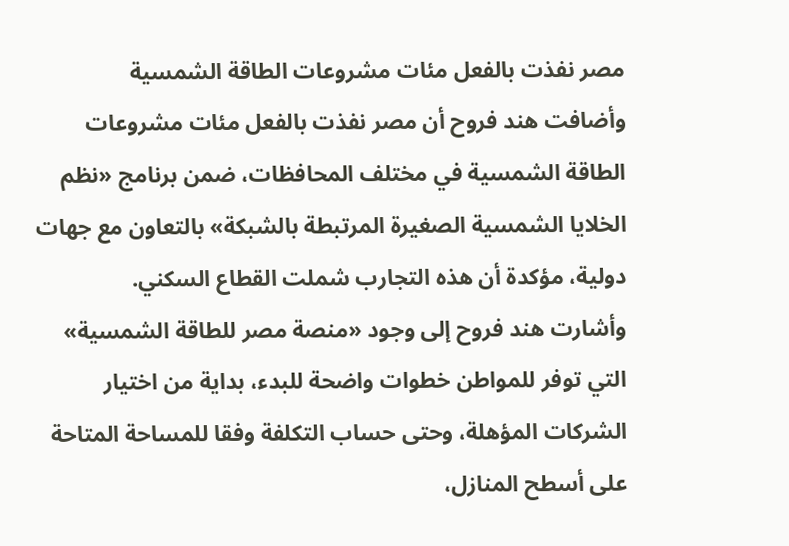مصر نفذت بالفعل مئات مشروعات الطاقة الشمسية
وأضافت هند فروح أن مصر نفذت بالفعل مئات مشروعات الطاقة الشمسية في مختلف المحافظات، ضمن برنامج «نظم الخلايا الشمسية الصغيرة المرتبطة بالشبكة» بالتعاون مع جهات دولية، مؤكدة أن هذه التجارب شملت القطاع السكني.
وأشارت هند فروح إلى وجود «منصة مصر للطاقة الشمسية» التي توفر للمواطن خطوات واضحة للبدء، بداية من اختيار الشركات المؤهلة، وحتى حساب التكلفة وفقا للمساحة المتاحة على أسطح المنازل،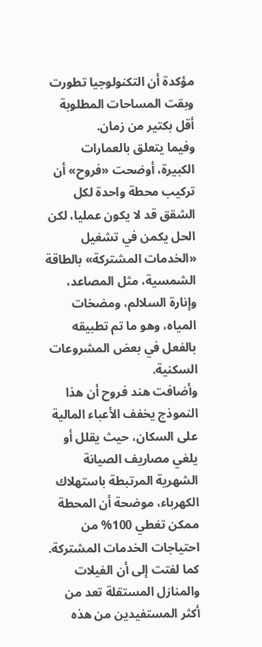مؤكدة أن التكنولوجيا تطورت وبقت المساحات المطلوبة أقل بكتير من زمان.
وفيما يتعلق بالعمارات الكبيرة، أوضحت «فروح» أن تركيب محطة واحدة لكل الشقق قد لا يكون عمليا، لكن الحل يكمن في تشغيل «الخدمات المشتركة» بالطاقة الشمسية، مثل المصاعد، وإنارة السلالم، ومضخات المياه، وهو ما تم تطبيقه بالفعل في بعض المشروعات السكنية.
وأضافت هند فروح أن هذا النموذج يخفف الأعباء المالية على السكان، حيث يقلل أو يلغي مصاريف الصيانة الشهرية المرتبطة باستهلاك الكهرباء، موضحة أن المحطة ممكن تغطي 100% من احتياجات الخدمات المشتركة.
كما لفتت إلى أن الفيلات والمنازل المستقلة تعد من أكثر المستفيدين من هذه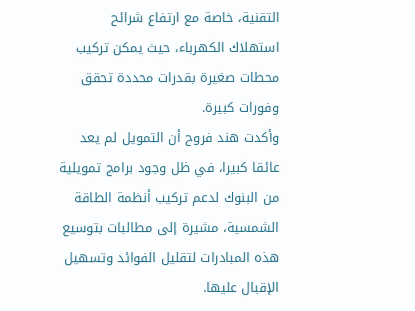التقنية، خاصة مع ارتفاع شرائح استهلاك الكهرباء، حيث يمكن تركيب محطات صغيرة بقدرات محددة تحقق وفورات كبيرة.
وأكدت هند فروح أن التمويل لم يعد عائقا كبيرا، في ظل وجود برامج تمويلية من البنوك لدعم تركيب أنظمة الطاقة الشمسية، مشيرة إلى مطالبات بتوسيع هذه المبادرات لتقليل الفوائد وتسهيل الإقبال عليها.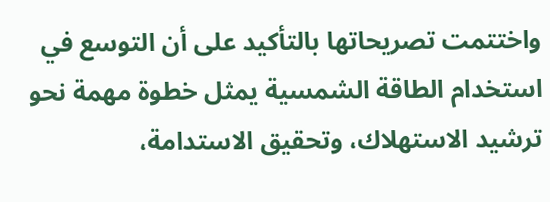واختتمت تصريحاتها بالتأكيد على أن التوسع في استخدام الطاقة الشمسية يمثل خطوة مهمة نحو ترشيد الاستهلاك، وتحقيق الاستدامة،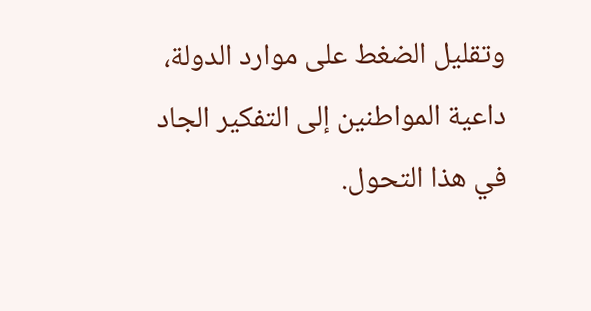وتقليل الضغط على موارد الدولة، داعية المواطنين إلى التفكير الجاد في هذا التحول.